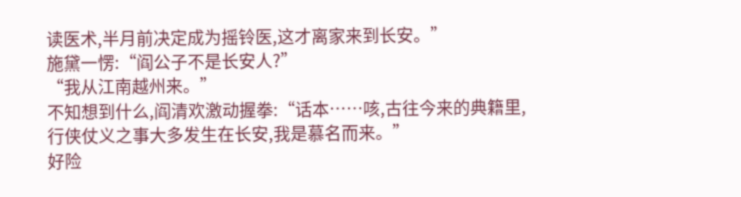读医术,半月前决定成为摇铃医,这才离家来到长安。”
施黛一愣:“阎公子不是长安人?”
“我从江南越州来。”
不知想到什么,阎清欢激动握拳:“话本……咳,古往今来的典籍里,行侠仗义之事大多发生在长安,我是慕名而来。”
好险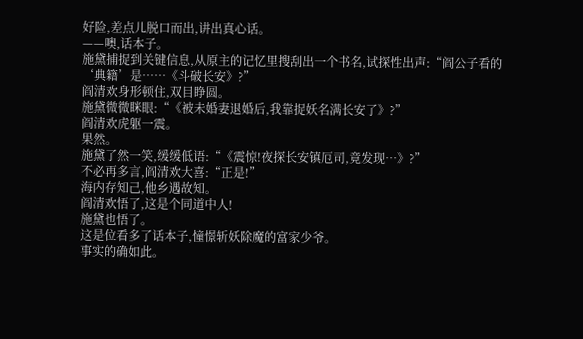好险,差点儿脱口而出,讲出真心话。
——噢,话本子。
施黛捕捉到关键信息,从原主的记忆里搜刮出一个书名,试探性出声:“阎公子看的‘典籍’是……《斗破长安》?”
阎清欢身形顿住,双目睁圆。
施黛微微眯眼:“《被未婚妻退婚后,我靠捉妖名满长安了》?”
阎清欢虎躯一震。
果然。
施黛了然一笑,缓缓低语:“《震惊!夜探长安镇厄司,竟发现…》?”
不必再多言,阎清欢大喜:“正是!”
海内存知己,他乡遇故知。
阎清欢悟了,这是个同道中人!
施黛也悟了。
这是位看多了话本子,憧憬斩妖除魔的富家少爷。
事实的确如此。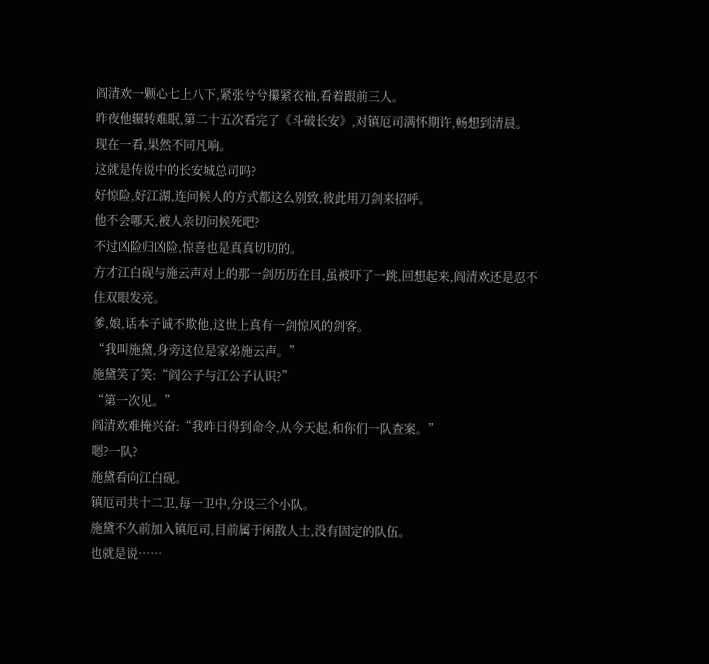阎清欢一颗心七上八下,紧张兮兮攥紧衣袖,看着跟前三人。
昨夜他辗转难眠,第二十五次看完了《斗破长安》,对镇厄司满怀期许,畅想到清晨。
现在一看,果然不同凡响。
这就是传说中的长安城总司吗?
好惊险,好江湖,连问候人的方式都这么别致,彼此用刀剑来招呼。
他不会哪天,被人亲切问候死吧?
不过凶险归凶险,惊喜也是真真切切的。
方才江白砚与施云声对上的那一剑历历在目,虽被吓了一跳,回想起来,阎清欢还是忍不住双眼发亮。
爹,娘,话本子诚不欺他,这世上真有一剑惊风的剑客。
“我叫施黛,身旁这位是家弟施云声。”
施黛笑了笑:“阎公子与江公子认识?”
“第一次见。”
阎清欢难掩兴奋:“我昨日得到命令,从今天起,和你们一队查案。”
嗯?一队?
施黛看向江白砚。
镇厄司共十二卫,每一卫中,分设三个小队。
施黛不久前加入镇厄司,目前属于闲散人士,没有固定的队伍。
也就是说……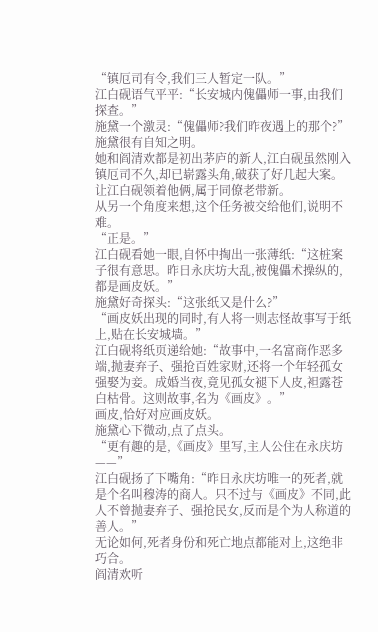“镇厄司有令,我们三人暂定一队。”
江白砚语气平平:“长安城内傀儡师一事,由我们探查。”
施黛一个激灵:“傀儡师?我们昨夜遇上的那个?”
施黛很有自知之明。
她和阎清欢都是初出茅庐的新人,江白砚虽然刚入镇厄司不久,却已崭露头角,破获了好几起大案。
让江白砚领着他俩,属于同僚老带新。
从另一个角度来想,这个任务被交给他们,说明不难。
“正是。”
江白砚看她一眼,自怀中掏出一张薄纸:“这桩案子很有意思。昨日永庆坊大乱,被傀儡术操纵的,都是画皮妖。”
施黛好奇探头:“这张纸又是什么?”
“画皮妖出现的同时,有人将一则志怪故事写于纸上,贴在长安城墙。”
江白砚将纸页递给她:“故事中,一名富商作恶多端,抛妻弃子、强抢百姓家财,还将一个年轻孤女强娶为妾。成婚当夜,竟见孤女褪下人皮,袒露苍白枯骨。这则故事,名为《画皮》。”
画皮,恰好对应画皮妖。
施黛心下微动,点了点头。
“更有趣的是,《画皮》里写,主人公住在永庆坊——”
江白砚扬了下嘴角:“昨日永庆坊唯一的死者,就是个名叫穆涛的商人。只不过与《画皮》不同,此人不曾抛妻弃子、强抢民女,反而是个为人称道的善人。”
无论如何,死者身份和死亡地点都能对上,这绝非巧合。
阎清欢听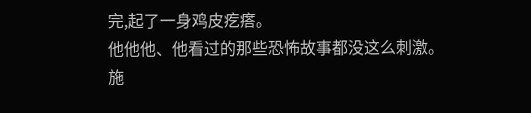完,起了一身鸡皮疙瘩。
他他他、他看过的那些恐怖故事都没这么刺激。
施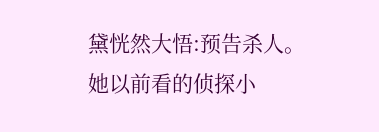黛恍然大悟:预告杀人。
她以前看的侦探小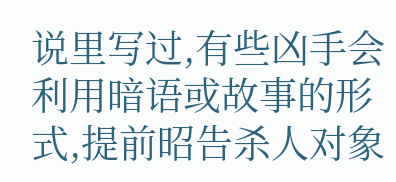说里写过,有些凶手会利用暗语或故事的形式,提前昭告杀人对象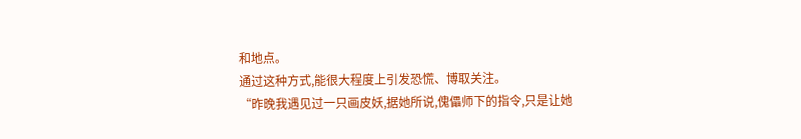和地点。
通过这种方式,能很大程度上引发恐慌、博取关注。
“昨晚我遇见过一只画皮妖,据她所说,傀儡师下的指令,只是让她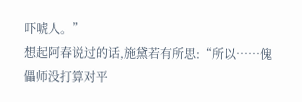吓唬人。”
想起阿春说过的话,施黛若有所思:“所以……傀儡师没打算对平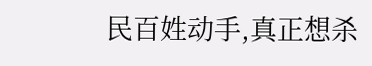民百姓动手,真正想杀